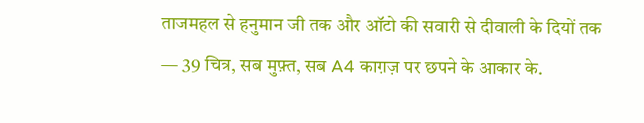ताजमहल से हनुमान जी तक और ऑटो की सवारी से दीवाली के दियों तक — 39 चित्र, सब मुफ़्त, सब A4 काग़ज़ पर छपने के आकार के.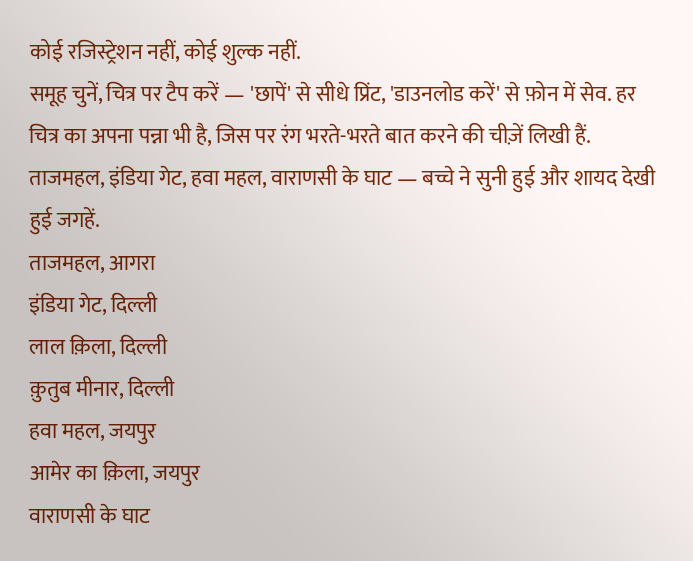कोई रजिस्ट्रेशन नहीं, कोई शुल्क नहीं.
समूह चुनें, चित्र पर टैप करें — 'छापें' से सीधे प्रिंट, 'डाउनलोड करें' से फ़ोन में सेव. हर चित्र का अपना पन्ना भी है, जिस पर रंग भरते-भरते बात करने की चीज़ें लिखी हैं.
ताजमहल, इंडिया गेट, हवा महल, वाराणसी के घाट — बच्चे ने सुनी हुई और शायद देखी हुई जगहें.
ताजमहल, आगरा
इंडिया गेट, दिल्ली
लाल क़िला, दिल्ली
क़ुतुब मीनार, दिल्ली
हवा महल, जयपुर
आमेर का क़िला, जयपुर
वाराणसी के घाट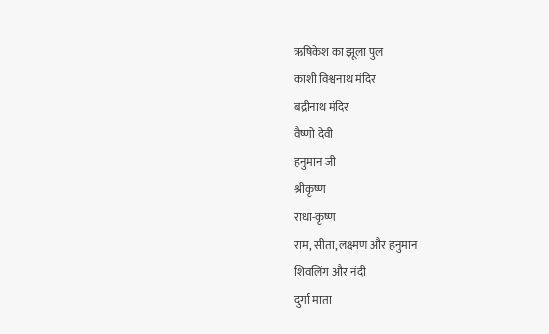ऋषिकेश का झूला पुल
काशी विश्वनाथ मंदिर
बद्रीनाथ मंदिर
वैष्णो देवी
हनुमान जी
श्रीकृष्ण
राधा-कृष्ण
राम, सीता, लक्ष्मण और हनुमान
शिवलिंग और नंदी
दुर्गा माता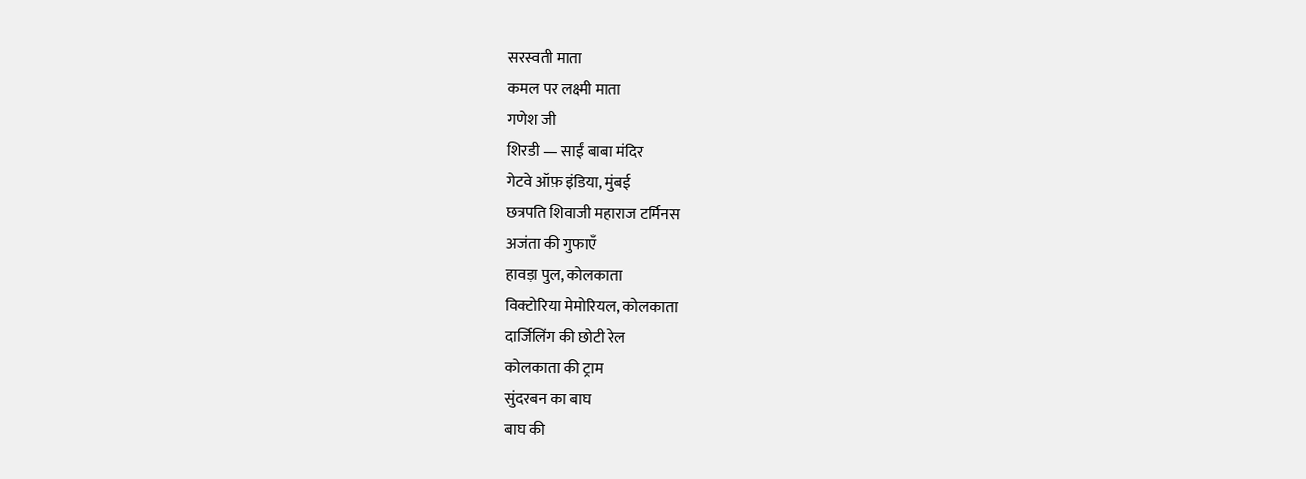सरस्वती माता
कमल पर लक्ष्मी माता
गणेश जी
शिरडी — साईं बाबा मंदिर
गेटवे ऑफ़ इंडिया, मुंबई
छत्रपति शिवाजी महाराज टर्मिनस
अजंता की गुफाएँ
हावड़ा पुल, कोलकाता
विक्टोरिया मेमोरियल, कोलकाता
दार्जिलिंग की छोटी रेल
कोलकाता की ट्राम
सुंदरबन का बाघ
बाघ की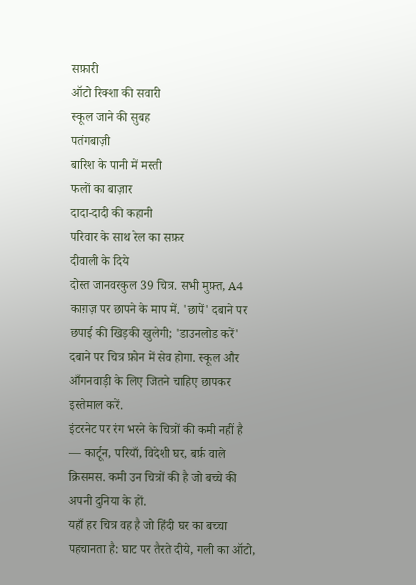सफ़ारी
ऑटो रिक्शा की सवारी
स्कूल जाने की सुबह
पतंगबाज़ी
बारिश के पानी में मस्ती
फलों का बाज़ार
दादा-दादी की कहानी
परिवार के साथ रेल का सफ़र
दीवाली के दिये
दोस्त जानवरकुल 39 चित्र. सभी मुफ़्त, A4 काग़ज़ पर छापने के माप में. 'छापें' दबाने पर छपाई की खिड़की खुलेगी; 'डाउनलोड करें' दबाने पर चित्र फ़ोन में सेव होगा. स्कूल और आँगनवाड़ी के लिए जितने चाहिए छापकर इस्तेमाल करें.
इंटरनेट पर रंग भरने के चित्रों की कमी नहीं है — कार्टून, परियाँ, विदेशी घर, बर्फ़ वाले क्रिसमस. कमी उन चित्रों की है जो बच्चे की अपनी दुनिया के हों.
यहाँ हर चित्र वह है जो हिंदी घर का बच्चा पहचानता है: घाट पर तैरते दीये, गली का ऑटो,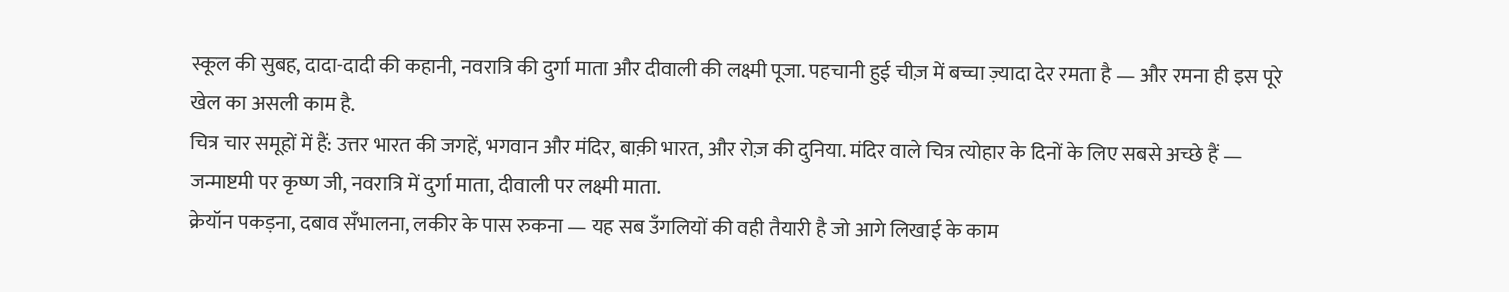स्कूल की सुबह, दादा-दादी की कहानी, नवरात्रि की दुर्गा माता और दीवाली की लक्ष्मी पूजा. पहचानी हुई चीज़ में बच्चा ज़्यादा देर रमता है — और रमना ही इस पूरे खेल का असली काम है.
चित्र चार समूहों में हैं: उत्तर भारत की जगहें, भगवान और मंदिर, बाक़ी भारत, और रोज़ की दुनिया. मंदिर वाले चित्र त्योहार के दिनों के लिए सबसे अच्छे हैं — जन्माष्टमी पर कृष्ण जी, नवरात्रि में दुर्गा माता, दीवाली पर लक्ष्मी माता.
क्रेयॉन पकड़ना, दबाव सँभालना, लकीर के पास रुकना — यह सब उँगलियों की वही तैयारी है जो आगे लिखाई के काम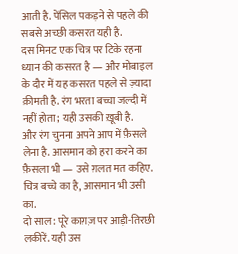आती है. पेंसिल पकड़ने से पहले की सबसे अच्छी कसरत यही है.
दस मिनट एक चित्र पर टिके रहना ध्यान की कसरत है — और मोबाइल के दौर में यह कसरत पहले से ज़्यादा क़ीमती है. रंग भरता बच्चा जल्दी में नहीं होता; यही उसकी ख़ूबी है.
और रंग चुनना अपने आप में फ़ैसले लेना है. आसमान को हरा करने का फ़ैसला भी — उसे ग़लत मत कहिए. चित्र बच्चे का है, आसमान भी उसी का.
दो साल: पूरे काग़ज़ पर आड़ी-तिरछी लकीरें. यही उस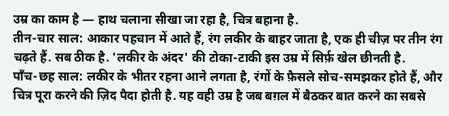उम्र का काम है — हाथ चलाना सीखा जा रहा है, चित्र बहाना है.
तीन-चार साल: आकार पहचान में आते हैं, रंग लकीर के बाहर जाता है, एक ही चीज़ पर तीन रंग चढ़ते हैं. सब ठीक है. 'लकीर के अंदर' की टोका-टाकी इस उम्र में सिर्फ़ खेल छीनती है.
पाँच-छह साल: लकीर के भीतर रहना आने लगता है, रंगों के फ़ैसले सोच-समझकर होते हैं, और चित्र पूरा करने की ज़िद पैदा होती है. यह वही उम्र है जब बग़ल में बैठकर बात करने का सबसे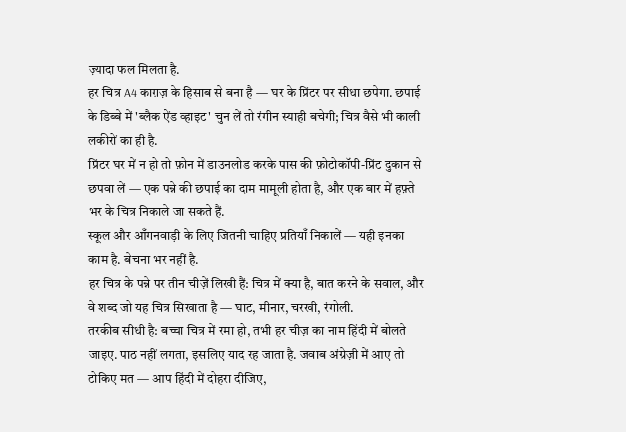ज़्यादा फल मिलता है.
हर चित्र A4 काग़ज़ के हिसाब से बना है — घर के प्रिंटर पर सीधा छपेगा. छपाई के डिब्बे में 'ब्लैक ऐंड व्हाइट' चुन लें तो रंगीन स्याही बचेगी; चित्र वैसे भी काली लकीरों का ही है.
प्रिंटर घर में न हो तो फ़ोन में डाउनलोड करके पास की फ़ोटोकॉपी-प्रिंट दुकान से छपवा लें — एक पन्ने की छपाई का दाम मामूली होता है, और एक बार में हफ़्ते भर के चित्र निकाले जा सकते हैं.
स्कूल और आँगनवाड़ी के लिए जितनी चाहिए प्रतियाँ निकालें — यही इनका काम है. बेचना भर नहीं है.
हर चित्र के पन्ने पर तीन चीज़ें लिखी हैं: चित्र में क्या है, बात करने के सवाल, और वे शब्द जो यह चित्र सिखाता है — घाट, मीनार, चरखी, रंगोली.
तरकीब सीधी है: बच्चा चित्र में रमा हो, तभी हर चीज़ का नाम हिंदी में बोलते जाइए. पाठ नहीं लगता, इसलिए याद रह जाता है. जवाब अंग्रेज़ी में आए तो टोकिए मत — आप हिंदी में दोहरा दीजिए,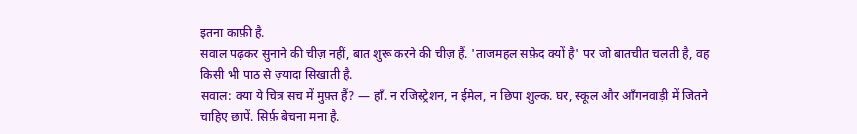इतना काफ़ी है.
सवाल पढ़कर सुनाने की चीज़ नहीं, बात शुरू करने की चीज़ हैं. 'ताजमहल सफ़ेद क्यों है' पर जो बातचीत चलती है, वह किसी भी पाठ से ज़्यादा सिखाती है.
सवाल: क्या ये चित्र सच में मुफ़्त हैं? — हाँ. न रजिस्ट्रेशन, न ईमेल, न छिपा शुल्क. घर, स्कूल और आँगनवाड़ी में जितने चाहिए छापें. सिर्फ़ बेचना मना है.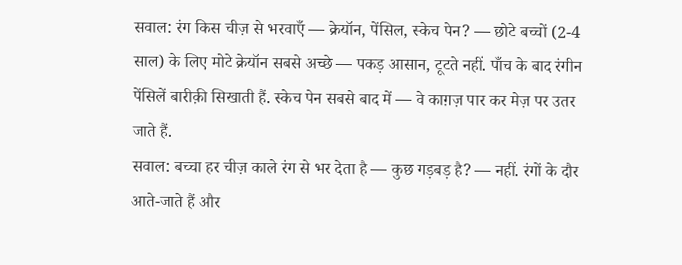सवाल: रंग किस चीज़ से भरवाएँ — क्रेयॉन, पेंसिल, स्केच पेन? — छोटे बच्चों (2-4 साल) के लिए मोटे क्रेयॉन सबसे अच्छे — पकड़ आसान, टूटते नहीं. पाँच के बाद रंगीन पेंसिलें बारीक़ी सिखाती हैं. स्केच पेन सबसे बाद में — वे काग़ज़ पार कर मेज़ पर उतर जाते हैं.
सवाल: बच्चा हर चीज़ काले रंग से भर देता है — कुछ गड़बड़ है? — नहीं. रंगों के दौर आते-जाते हैं और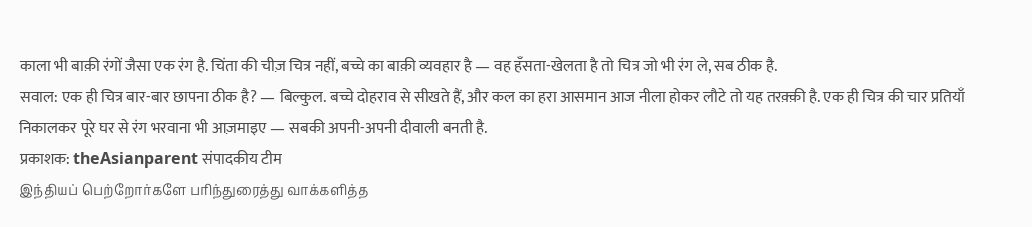काला भी बाक़ी रंगों जैसा एक रंग है. चिंता की चीज़ चित्र नहीं, बच्चे का बाक़ी व्यवहार है — वह हँसता-खेलता है तो चित्र जो भी रंग ले, सब ठीक है.
सवाल: एक ही चित्र बार-बार छापना ठीक है? — बिल्कुल. बच्चे दोहराव से सीखते हैं, और कल का हरा आसमान आज नीला होकर लौटे तो यह तरक़्क़ी है. एक ही चित्र की चार प्रतियाँ निकालकर पूरे घर से रंग भरवाना भी आज़माइए — सबकी अपनी-अपनी दीवाली बनती है.
प्रकाशक: theAsianparent संपादकीय टीम
இந்தியப் பெற்றோர்களே பரிந்துரைத்து வாக்களித்த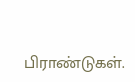பிராண்டுகள்.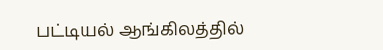பட்டியல் ஆங்கிலத்தில்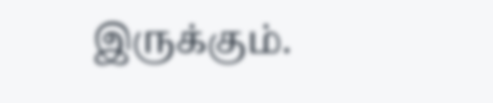இருக்கும்.